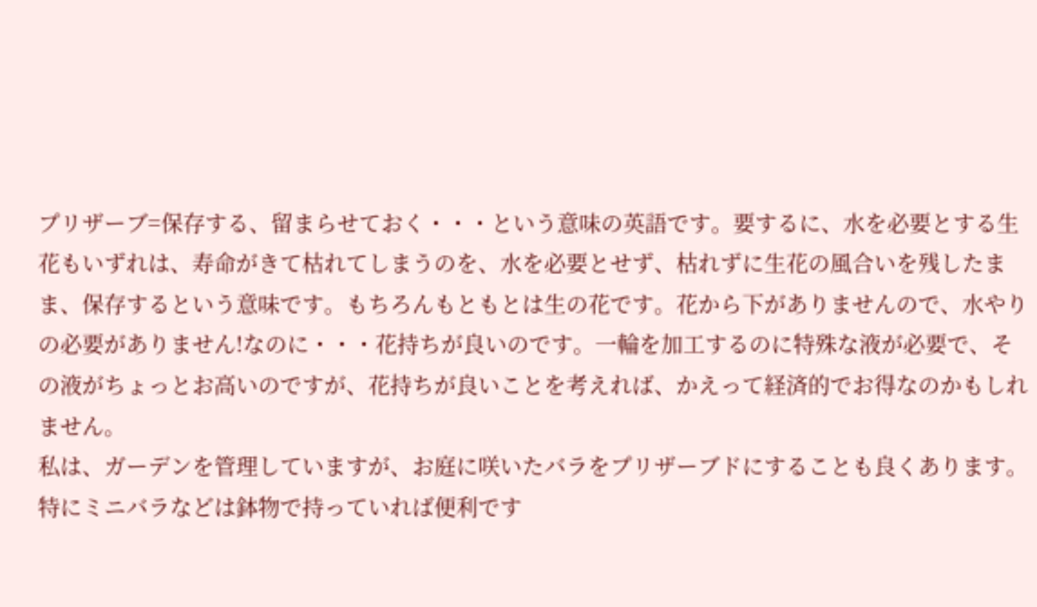プリザーブ=保存する、留まらせておく・・・という意味の英語です。要するに、水を必要とする生花もいずれは、寿命がきて枯れてしまうのを、水を必要とせず、枯れずに生花の風合いを残したまま、保存するという意味です。もちろんもともとは生の花です。花から下がありませんので、水やりの必要がありません!なのに・・・花持ちが良いのです。一輪を加工するのに特殊な液が必要で、その液がちょっとお高いのですが、花持ちが良いことを考えれば、かえって経済的でお得なのかもしれません。
私は、ガーデンを管理していますが、お庭に咲いたバラをプリザーブドにすることも良くあります。特にミニバラなどは鉢物で持っていれば便利です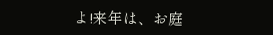よ!来年は、お庭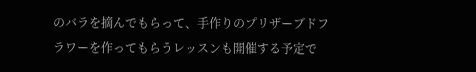のバラを摘んでもらって、手作りのプリザーブドフラワーを作ってもらうレッスンも開催する予定で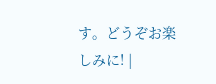す。どうぞお楽しみに! |